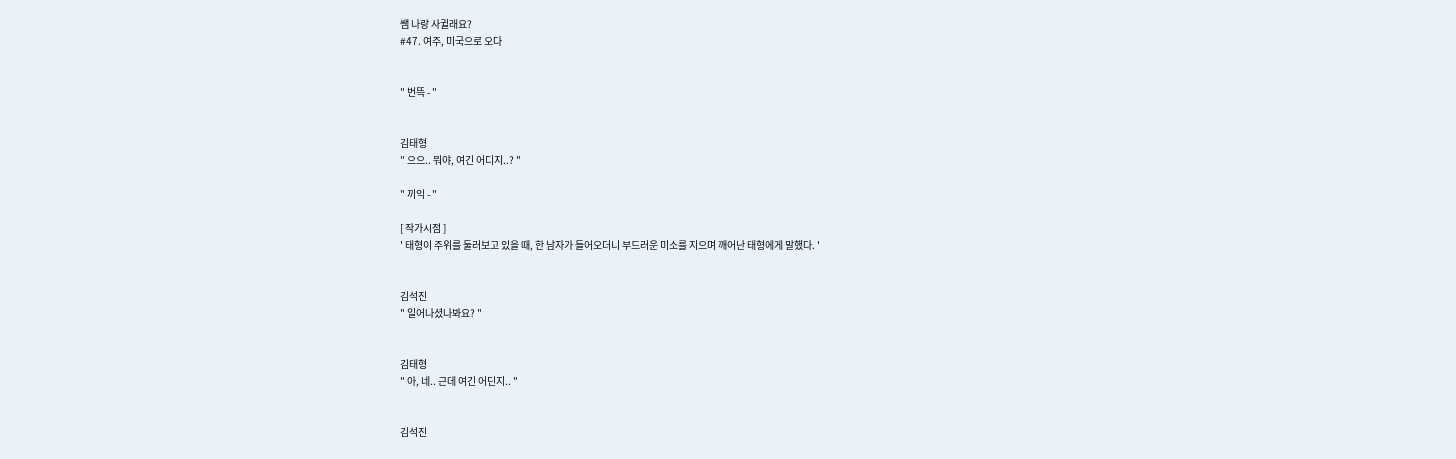쌤 나랑 사귈래요?
#47. 여주, 미국으로 오다


" 번뜩 - "


김태형
" 으으.. 뭐야, 여긴 어디지..? "

" 끼익 - "

[ 작가시점 ]
' 태형이 주위를 둘러보고 있을 때, 한 남자가 들어오더니 부드러운 미소를 지으며 깨어난 태형에게 말했다. '


김석진
" 일어나셨나봐요? "


김태형
" 아, 네.. 근데 여긴 어딘지.. "


김석진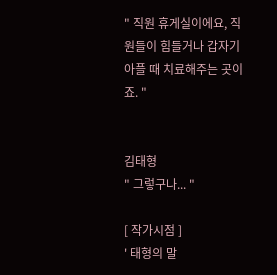" 직원 휴게실이에요, 직원들이 힘들거나 갑자기 아플 때 치료해주는 곳이죠. "


김태형
" 그렇구나... "

[ 작가시점 ]
' 태형의 말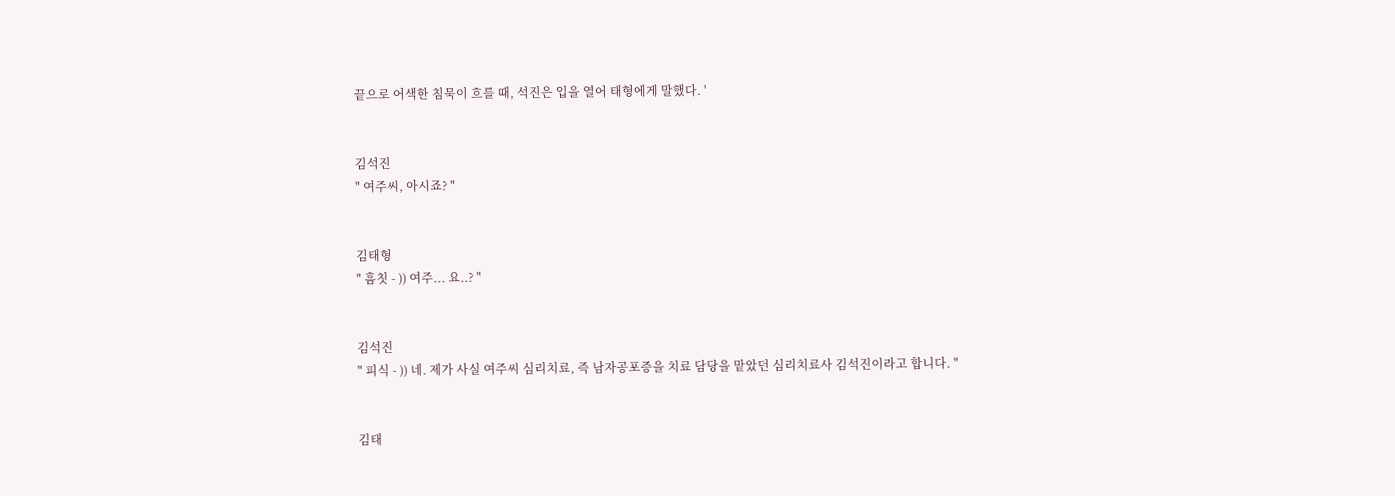끝으로 어색한 침묵이 흐를 때, 석진은 입을 열어 태형에게 말했다. '


김석진
" 여주씨, 아시죠? "


김태형
" 흠칫 - )) 여주... 요..? "


김석진
" 피식 - )) 네. 제가 사실 여주씨 심리치료, 즉 남자공포증을 치료 담당을 맡았던 심리치료사 김석진이라고 합니다. "


김태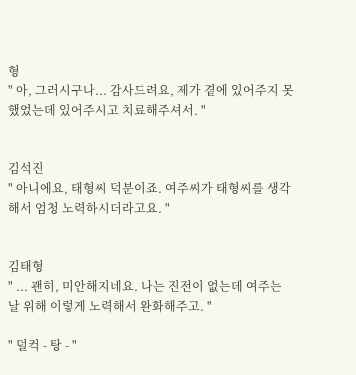형
" 아, 그러시구나... 감사드려요, 제가 곁에 있어주지 못했었는데 있어주시고 치료해주셔서. "


김석진
" 아니에요, 태형씨 덕분이죠. 여주씨가 태형씨를 생각해서 엄청 노력하시더라고요. "


김태형
" ... 괜히, 미안해지네요. 나는 진전이 없는데 여주는 날 위해 이렇게 노력해서 완화해주고. "

" 덜컥 - 탕 - "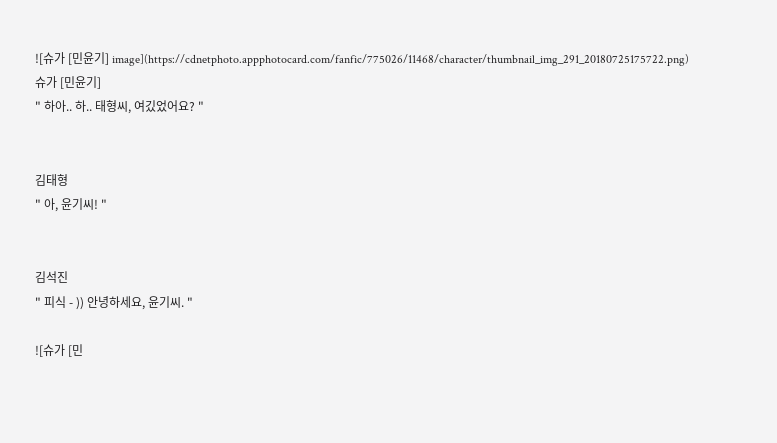![슈가 [민윤기] image](https://cdnetphoto.appphotocard.com/fanfic/775026/11468/character/thumbnail_img_291_20180725175722.png)
슈가 [민윤기]
" 하아.. 하.. 태형씨, 여깄었어요? "


김태형
" 아, 윤기씨! "


김석진
" 피식 - )) 안녕하세요, 윤기씨. "

![슈가 [민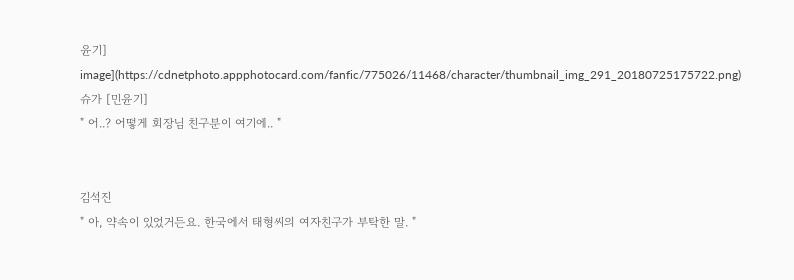윤기] image](https://cdnetphoto.appphotocard.com/fanfic/775026/11468/character/thumbnail_img_291_20180725175722.png)
슈가 [민윤기]
" 어..? 어떻게 회장님 친구분이 여기에.. "


김석진
" 아, 약속이 있었거든요. 한국에서 태형씨의 여자친구가 부탁한 말. "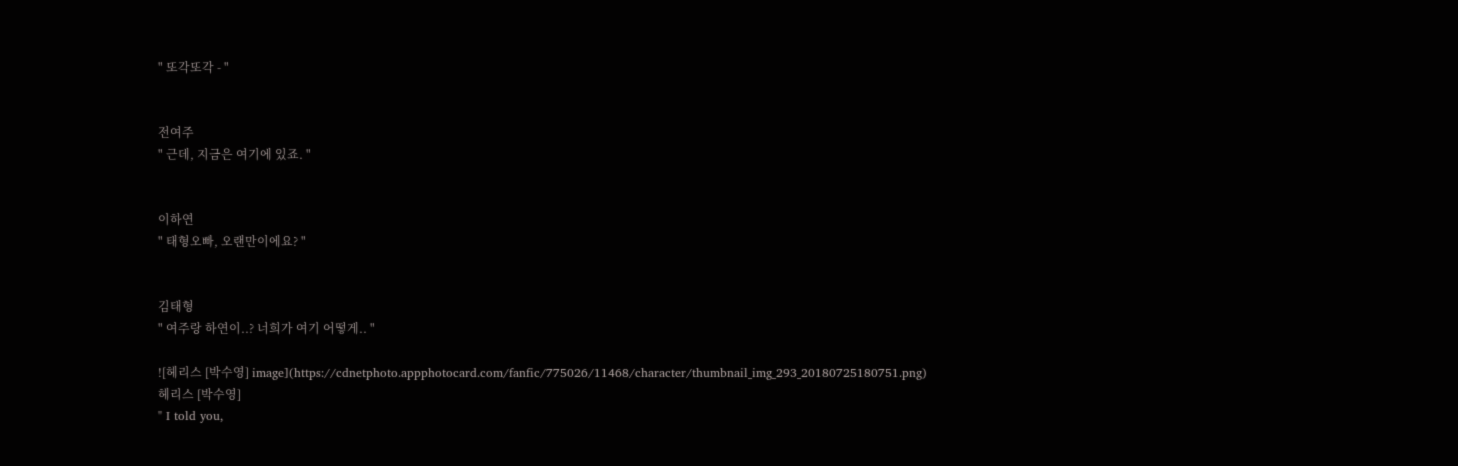" 또각또각 - "


전여주
" 근데, 지금은 여기에 있죠. "


이하연
" 태형오빠, 오랜만이에요? "


김태형
" 여주랑 하연이..? 너희가 여기 어떻게.. "

![헤리스 [박수영] image](https://cdnetphoto.appphotocard.com/fanfic/775026/11468/character/thumbnail_img_293_20180725180751.png)
헤리스 [박수영]
" I told you,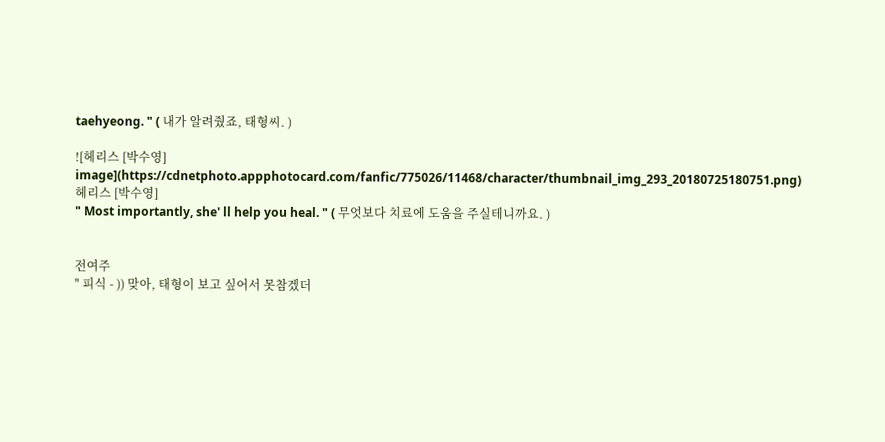taehyeong. " ( 내가 알려줬죠, 태형씨. )

![헤리스 [박수영] image](https://cdnetphoto.appphotocard.com/fanfic/775026/11468/character/thumbnail_img_293_20180725180751.png)
헤리스 [박수영]
" Most importantly, she' ll help you heal. " ( 무엇보다 치료에 도움을 주실테니까요. )


전여주
" 피식 - )) 맞아, 태형이 보고 싶어서 못참겠더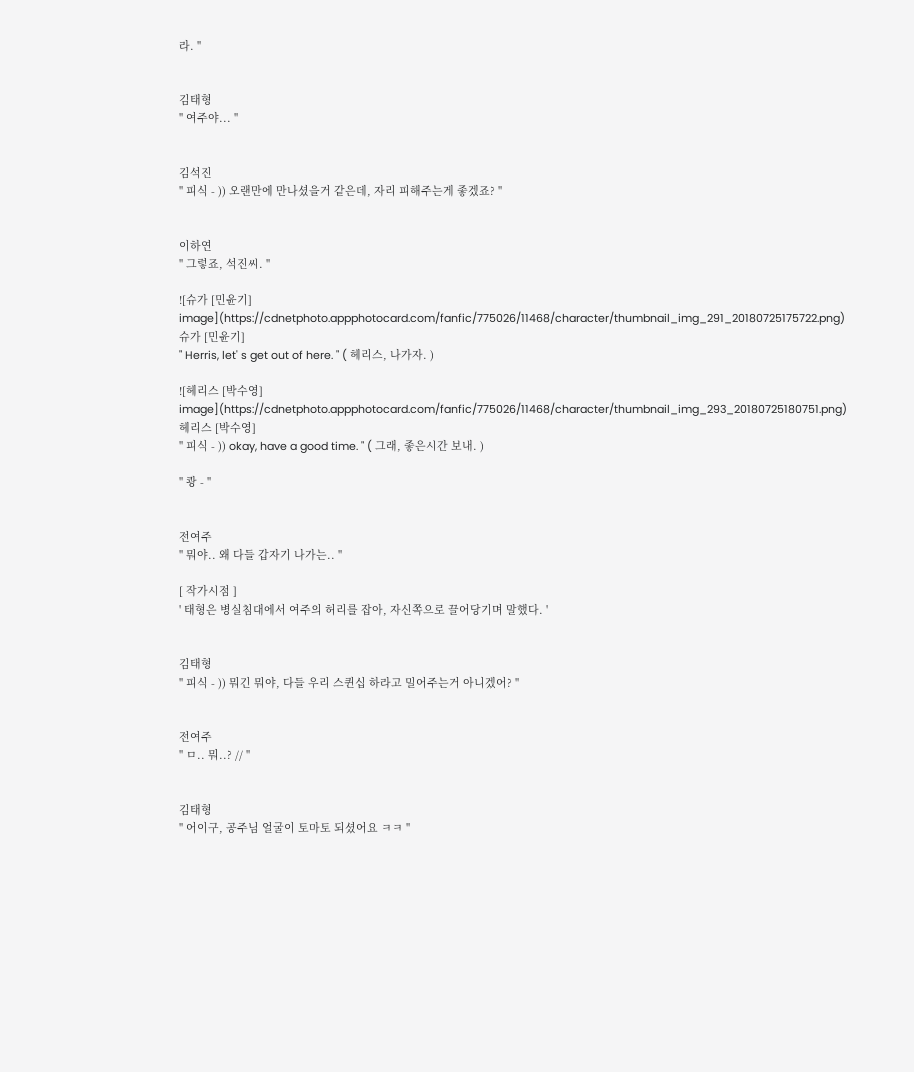라. "


김태형
" 여주야... "


김석진
" 피식 - )) 오랜만에 만나셨을거 같은데, 자리 피해주는게 좋겠죠? "


이하연
" 그렇죠, 석진씨. "

![슈가 [민윤기] image](https://cdnetphoto.appphotocard.com/fanfic/775026/11468/character/thumbnail_img_291_20180725175722.png)
슈가 [민윤기]
" Herris, let' s get out of here. " ( 헤리스, 나가자. )

![헤리스 [박수영] image](https://cdnetphoto.appphotocard.com/fanfic/775026/11468/character/thumbnail_img_293_20180725180751.png)
헤리스 [박수영]
" 피식 - )) okay, have a good time. " ( 그래, 좋은시간 보내. )

" 쾅 - "


전여주
" 뭐야.. 왜 다들 갑자기 나가는.. "

[ 작가시점 ]
' 태형은 병실침대에서 여주의 허리를 잡아, 자신쪽으로 끌어당기며 말했다. '


김태형
" 피식 - )) 뭐긴 뭐야, 다들 우리 스퀸십 하라고 밀어주는거 아니겠어? "


전여주
" ㅁ.. 뭐..? // "


김태형
" 어이구, 공주님 얼굴이 토마토 되셨어요 ㅋㅋ "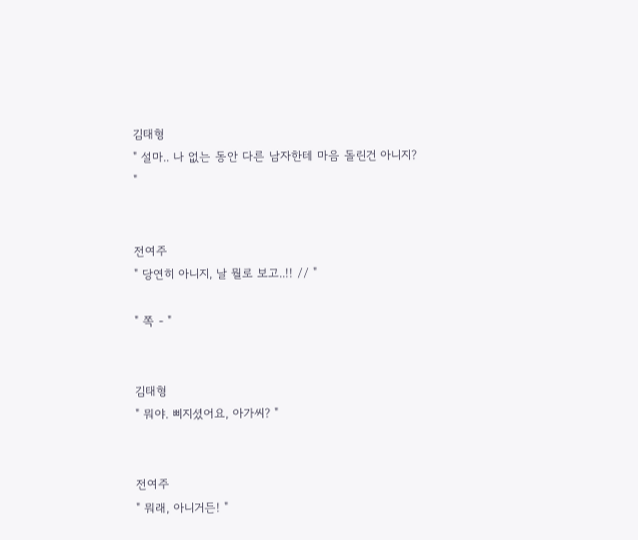김태형
" 설마.. 나 없는 동안 다른 남자한테 마음 돌린건 아니지? "


전여주
" 당연히 아니지, 날 뭘로 보고..!! // "

" 쪽 - "


김태형
" 뭐야. 삐지셨어요, 아가씨? "


전여주
" 뭐래, 아니거든! "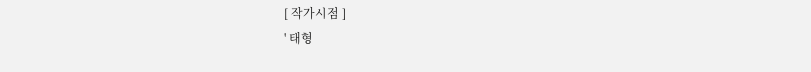[ 작가시점 ]
' 태형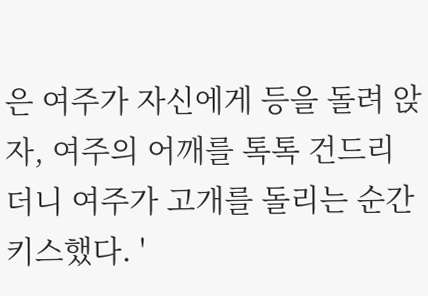은 여주가 자신에게 등을 돌려 앉자, 여주의 어깨를 톡톡 건드리더니 여주가 고개를 돌리는 순간 키스했다. '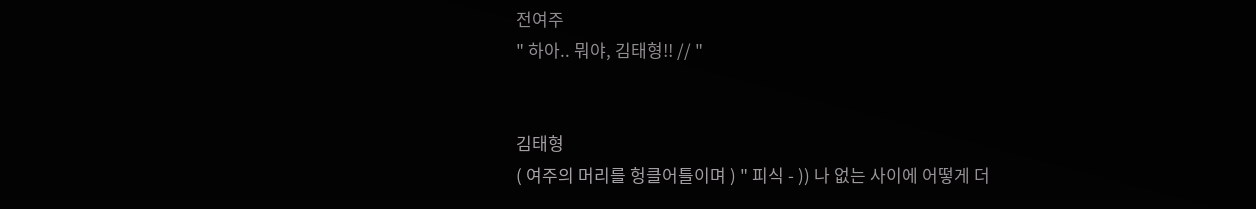전여주
" 하아.. 뭐야, 김태형!! // "


김태형
( 여주의 머리를 헝클어틀이며 ) " 피식 - )) 나 없는 사이에 어떻게 더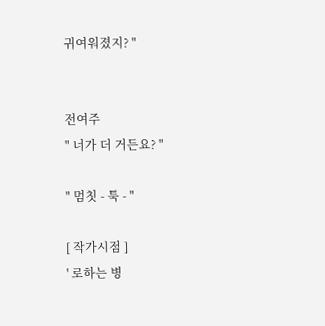귀여워졌지? "


전여주
" 너가 더 거든요? "

" 멈칫 - 툭 - "

[ 작가시점 ]
' 로하는 병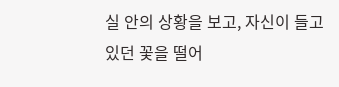실 안의 상황을 보고, 자신이 들고 있던 꽃을 떨어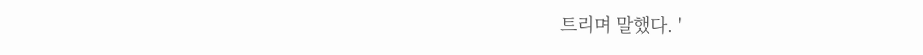트리며 말했다. '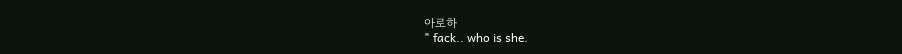아로하
" fack.. who is she.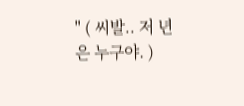" ( 씨발.. 저 년은 누구야. )